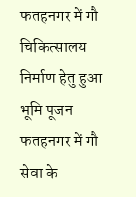फतहनगर में गौ चिकित्सालय निर्माण हेतु हुआ भूमि पूजन
फतहनगर में गौ सेवा के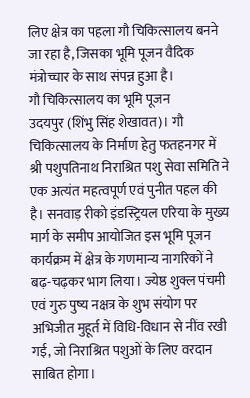लिए क्षेत्र का पहला गौ चिकित्सालय बनने जा रहा है, जिसका भूमि पूजन वैदिक मंत्रोच्चार के साथ संपन्न हुआ है।
गौ चिकित्सालय का भूमि पूजन
उदयपुर (शिंभु सिंह शेखावत)। गौ चिकित्सालय के निर्माण हेतु फतहनगर में श्री पशुपतिनाथ निराश्रित पशु सेवा समिति ने एक अत्यंत महत्वपूर्ण एवं पुनीत पहल की है। सनवाड़ रीको इंडस्ट्रियल एरिया के मुख्य मार्ग के समीप आयोजित इस भूमि पूजन कार्यक्रम में क्षेत्र के गणमान्य नागरिकों ने बढ़-चढ़कर भाग लिया। ज्येष्ठ शुक्ल पंचमी एवं गुरु पुष्य नक्षत्र के शुभ संयोग पर अभिजीत मुहूर्त में विधि-विधान से नींव रखी गई, जो निराश्रित पशुओं के लिए वरदान साबित होगा।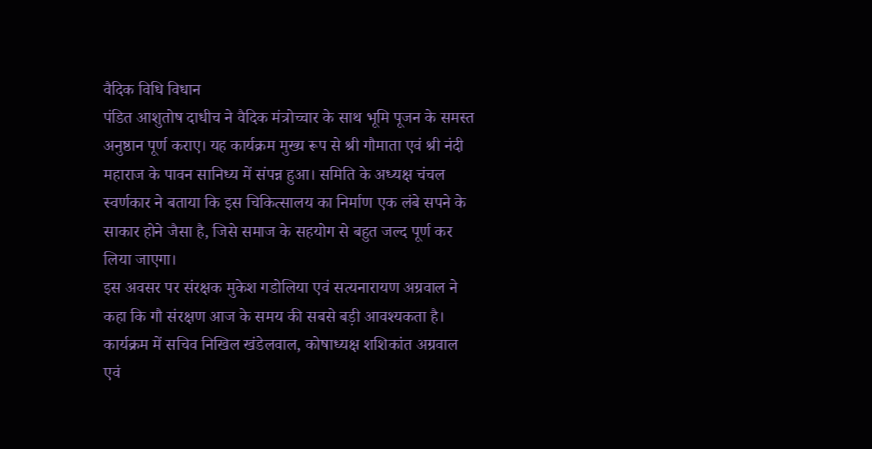वैदिक विधि विधान
पंडित आशुतोष दाधीच ने वैदिक मंत्रोच्चार के साथ भूमि पूजन के समस्त अनुष्ठान पूर्ण कराए। यह कार्यक्रम मुख्य रूप से श्री गौमाता एवं श्री नंदी महाराज के पावन सानिध्य में संपन्न हुआ। समिति के अध्यक्ष चंचल स्वर्णकार ने बताया कि इस चिकित्सालय का निर्माण एक लंबे सपने के साकार होने जैसा है, जिसे समाज के सहयोग से बहुत जल्द पूर्ण कर लिया जाएगा।
इस अवसर पर संरक्षक मुकेश गडोलिया एवं सत्यनारायण अग्रवाल ने कहा कि गौ संरक्षण आज के समय की सबसे बड़ी आवश्यकता है। कार्यक्रम में सचिव निखिल खंडेलवाल, कोषाध्यक्ष शशिकांत अग्रवाल एवं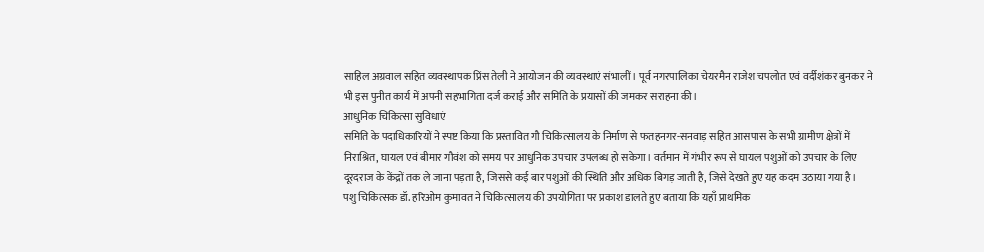साहिल अग्रवाल सहित व्यवस्थापक प्रिंस तेली ने आयोजन की व्यवस्थाएं संभालीं। पूर्व नगरपालिका चेयरमैन राजेश चपलोत एवं वर्दीशंकर बुनकर ने भी इस पुनीत कार्य में अपनी सहभागिता दर्ज कराई और समिति के प्रयासों की जमकर सराहना की।
आधुनिक चिकित्सा सुविधाएं
समिति के पदाधिकारियों ने स्पष्ट किया कि प्रस्तावित गौ चिकित्सालय के निर्माण से फतहनगर-सनवाड़ सहित आसपास के सभी ग्रामीण क्षेत्रों में निराश्रित, घायल एवं बीमार गौवंश को समय पर आधुनिक उपचार उपलब्ध हो सकेगा। वर्तमान में गंभीर रूप से घायल पशुओं को उपचार के लिए दूरदराज के केंद्रों तक ले जाना पड़ता है, जिससे कई बार पशुओं की स्थिति और अधिक बिगड़ जाती है, जिसे देखते हुए यह कदम उठाया गया है।
पशु चिकित्सक डॉ. हरिओम कुमावत ने चिकित्सालय की उपयोगिता पर प्रकाश डालते हुए बताया कि यहाँ प्राथमिक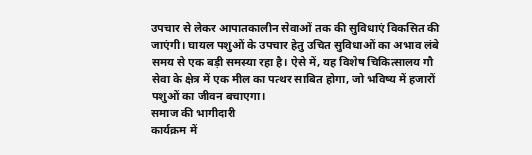उपचार से लेकर आपातकालीन सेवाओं तक की सुविधाएं विकसित की जाएंगी। घायल पशुओं के उपचार हेतु उचित सुविधाओं का अभाव लंबे समय से एक बड़ी समस्या रहा है। ऐसे में, यह विशेष चिकित्सालय गौ सेवा के क्षेत्र में एक मील का पत्थर साबित होगा, जो भविष्य में हजारों पशुओं का जीवन बचाएगा।
समाज की भागीदारी
कार्यक्रम में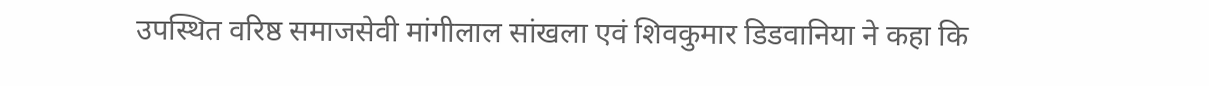उपस्थित वरिष्ठ समाजसेवी मांगीलाल सांखला एवं शिवकुमार डिडवानिया ने कहा कि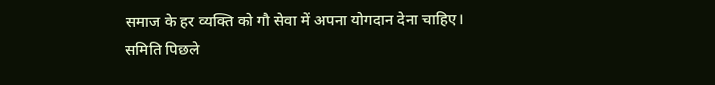समाज के हर व्यक्ति को गौ सेवा में अपना योगदान देना चाहिए। समिति पिछले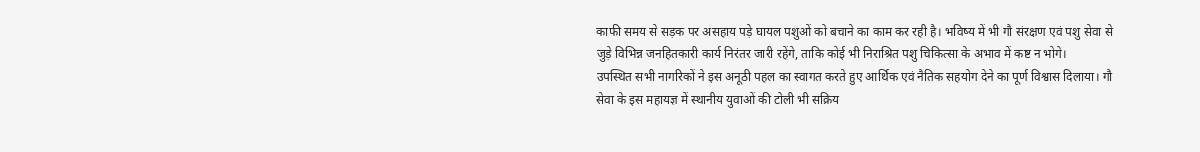काफी समय से सड़क पर असहाय पड़े घायल पशुओं को बचाने का काम कर रही है। भविष्य में भी गौ संरक्षण एवं पशु सेवा से जुड़े विभिन्न जनहितकारी कार्य निरंतर जारी रहेंगे, ताकि कोई भी निराश्रित पशु चिकित्सा के अभाव में कष्ट न भोगे।
उपस्थित सभी नागरिकों ने इस अनूठी पहल का स्वागत करते हुए आर्थिक एवं नैतिक सहयोग देने का पूर्ण विश्वास दिलाया। गौ सेवा के इस महायज्ञ में स्थानीय युवाओं की टोली भी सक्रिय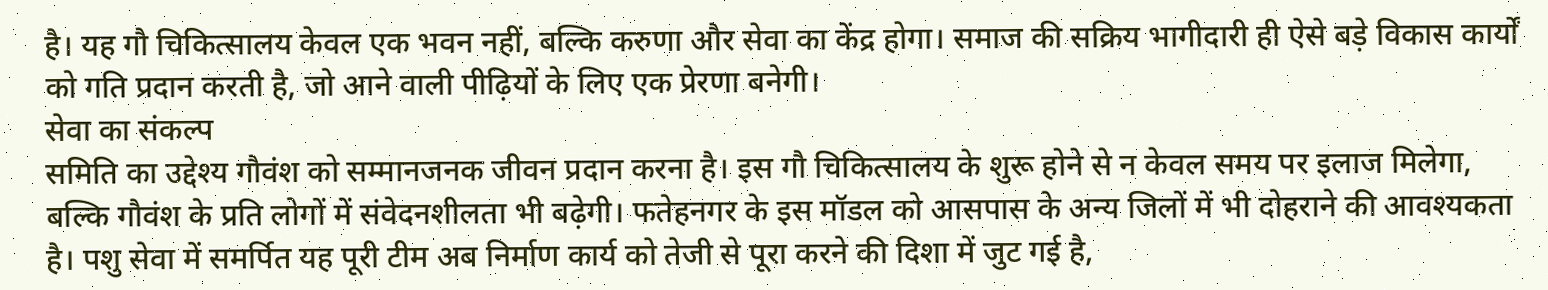है। यह गौ चिकित्सालय केवल एक भवन नहीं, बल्कि करुणा और सेवा का केंद्र होगा। समाज की सक्रिय भागीदारी ही ऐसे बड़े विकास कार्यों को गति प्रदान करती है, जो आने वाली पीढ़ियों के लिए एक प्रेरणा बनेगी।
सेवा का संकल्प
समिति का उद्देश्य गौवंश को सम्मानजनक जीवन प्रदान करना है। इस गौ चिकित्सालय के शुरू होने से न केवल समय पर इलाज मिलेगा, बल्कि गौवंश के प्रति लोगों में संवेदनशीलता भी बढ़ेगी। फतेहनगर के इस मॉडल को आसपास के अन्य जिलों में भी दोहराने की आवश्यकता है। पशु सेवा में समर्पित यह पूरी टीम अब निर्माण कार्य को तेजी से पूरा करने की दिशा में जुट गई है,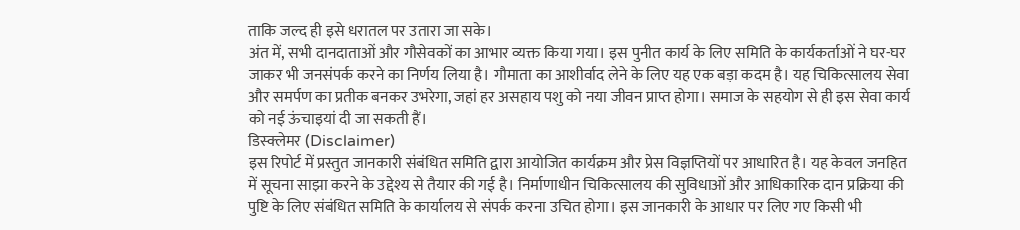ताकि जल्द ही इसे धरातल पर उतारा जा सके।
अंत में, सभी दानदाताओं और गौसेवकों का आभार व्यक्त किया गया। इस पुनीत कार्य के लिए समिति के कार्यकर्ताओं ने घर-घर जाकर भी जनसंपर्क करने का निर्णय लिया है। गौमाता का आशीर्वाद लेने के लिए यह एक बड़ा कदम है। यह चिकित्सालय सेवा और समर्पण का प्रतीक बनकर उभरेगा, जहां हर असहाय पशु को नया जीवन प्राप्त होगा। समाज के सहयोग से ही इस सेवा कार्य को नई ऊंचाइयां दी जा सकती हैं।
डिस्क्लेमर (Disclaimer)
इस रिपोर्ट में प्रस्तुत जानकारी संबंधित समिति द्वारा आयोजित कार्यक्रम और प्रेस विज्ञप्तियों पर आधारित है। यह केवल जनहित में सूचना साझा करने के उद्देश्य से तैयार की गई है। निर्माणाधीन चिकित्सालय की सुविधाओं और आधिकारिक दान प्रक्रिया की पुष्टि के लिए संबंधित समिति के कार्यालय से संपर्क करना उचित होगा। इस जानकारी के आधार पर लिए गए किसी भी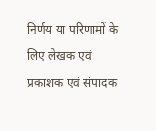निर्णय या परिणामों के लिए लेखक एवं प्रकाशक एवं संपादक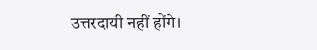उत्तरदायी नहीं होंगे।